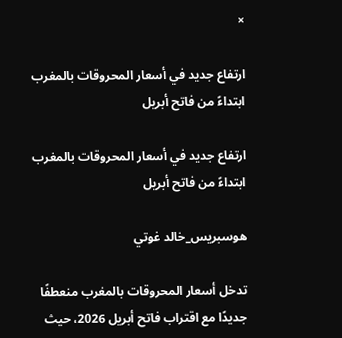×

ارتفاع جديد في أسعار المحروقات بالمغرب ابتداءً من فاتح أبريل

ارتفاع جديد في أسعار المحروقات بالمغرب ابتداءً من فاتح أبريل

هوسبريس_خالد غوتي

تدخل أسعار المحروقات بالمغرب منعطفًا جديدًا مع اقتراب فاتح أبريل 2026، حيث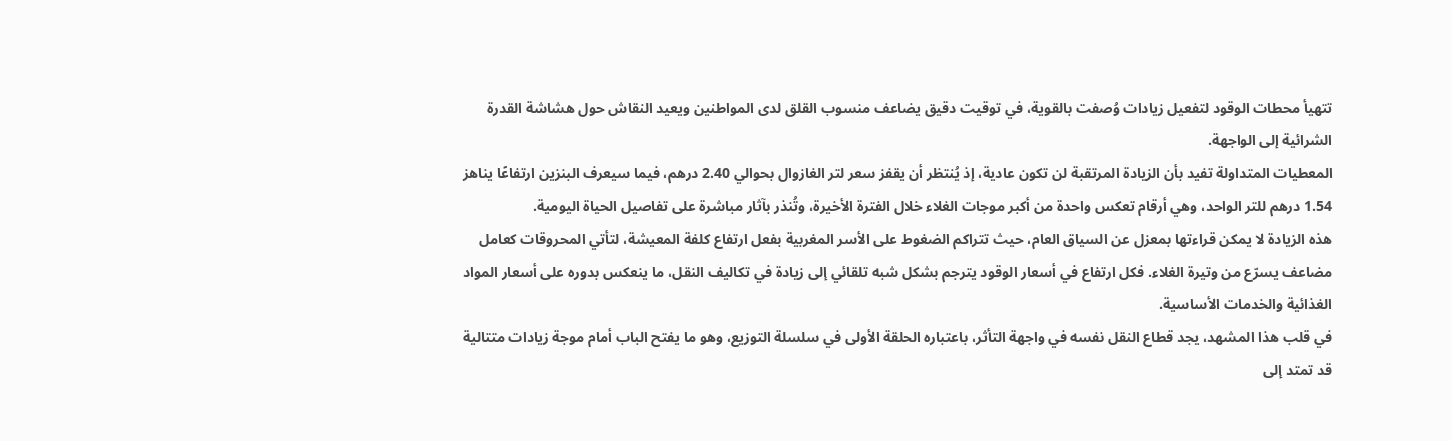تتهيأ محطات الوقود لتفعيل زيادات وُصفت بالقوية، في توقيت دقيق يضاعف منسوب القلق لدى المواطنين ويعيد النقاش حول هشاشة القدرة الشرائية إلى الواجهة.
المعطيات المتداولة تفيد بأن الزيادة المرتقبة لن تكون عادية، إذ يُنتظر أن يقفز سعر لتر الغازوال بحوالي 2.40 درهم، فيما سيعرف البنزين ارتفاعًا يناهز 1.54 درهم للتر الواحد، وهي أرقام تعكس واحدة من أكبر موجات الغلاء خلال الفترة الأخيرة، وتُنذر بآثار مباشرة على تفاصيل الحياة اليومية.
هذه الزيادة لا يمكن قراءتها بمعزل عن السياق العام، حيث تتراكم الضغوط على الأسر المغربية بفعل ارتفاع كلفة المعيشة، لتأتي المحروقات كعامل مضاعف يسرّع من وتيرة الغلاء. فكل ارتفاع في أسعار الوقود يترجم بشكل شبه تلقائي إلى زيادة في تكاليف النقل، ما ينعكس بدوره على أسعار المواد الغذائية والخدمات الأساسية.
في قلب هذا المشهد، يجد قطاع النقل نفسه في واجهة التأثر، باعتباره الحلقة الأولى في سلسلة التوزيع، وهو ما يفتح الباب أمام موجة زيادات متتالية قد تمتد إلى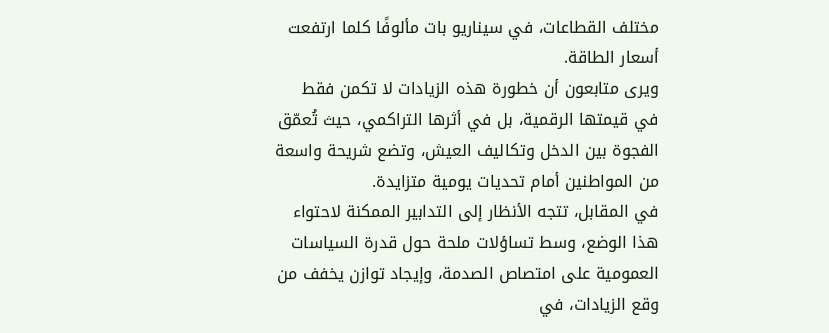مختلف القطاعات، في سيناريو بات مألوفًا كلما ارتفعت أسعار الطاقة.
ويرى متابعون أن خطورة هذه الزيادات لا تكمن فقط في قيمتها الرقمية، بل في أثرها التراكمي، حيث تُعمّق الفجوة بين الدخل وتكاليف العيش، وتضع شريحة واسعة من المواطنين أمام تحديات يومية متزايدة.
في المقابل، تتجه الأنظار إلى التدابير الممكنة لاحتواء هذا الوضع، وسط تساؤلات ملحة حول قدرة السياسات العمومية على امتصاص الصدمة، وإيجاد توازن يخفف من وقع الزيادات، في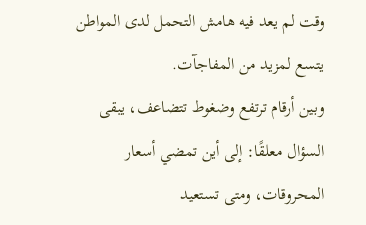وقت لم يعد فيه هامش التحمل لدى المواطن يتسع لمزيد من المفاجآت.
وبين أرقام ترتفع وضغوط تتضاعف، يبقى السؤال معلقًا: إلى أين تمضي أسعار المحروقات، ومتى تستعيد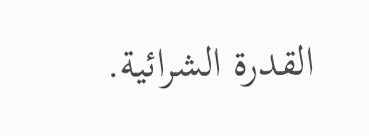القدرة الشرائية.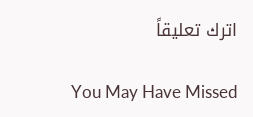اترك تعليقاً

You May Have Missed